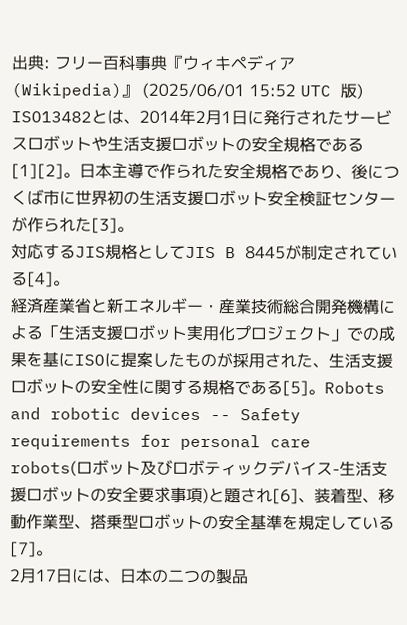出典: フリー百科事典『ウィキペディア(Wikipedia)』 (2025/06/01 15:52 UTC 版)
ISO13482とは、2014年2月1日に発行されたサービスロボットや生活支援ロボットの安全規格である[1][2]。日本主導で作られた安全規格であり、後につくば市に世界初の生活支援ロボット安全検証センターが作られた[3]。
対応するJIS規格としてJIS B 8445が制定されている[4]。
経済産業省と新エネルギー・産業技術総合開発機構による「生活支援ロボット実用化プロジェクト」での成果を基にISOに提案したものが採用された、生活支援ロボットの安全性に関する規格である[5]。Robots and robotic devices -- Safety requirements for personal care robots(ロボット及びロボティックデバイス-生活支援ロボットの安全要求事項)と題され[6]、装着型、移動作業型、搭乗型ロボットの安全基準を規定している[7]。
2月17日には、日本の二つの製品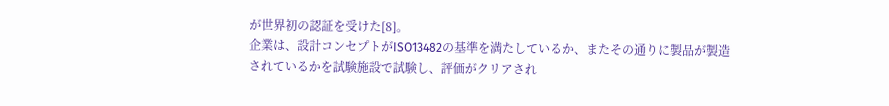が世界初の認証を受けた[8]。
企業は、設計コンセプトがISO13482の基準を満たしているか、またその通りに製品が製造されているかを試験施設で試験し、評価がクリアされ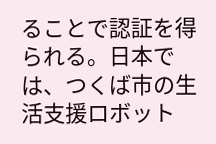ることで認証を得られる。日本では、つくば市の生活支援ロボット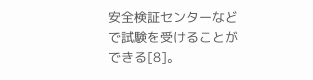安全検証センターなどで試験を受けることができる[8]。